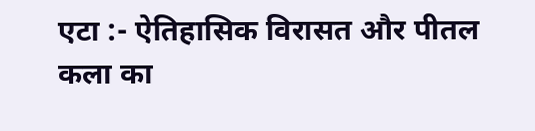एटा :- ऐतिहासिक विरासत और पीतल कला का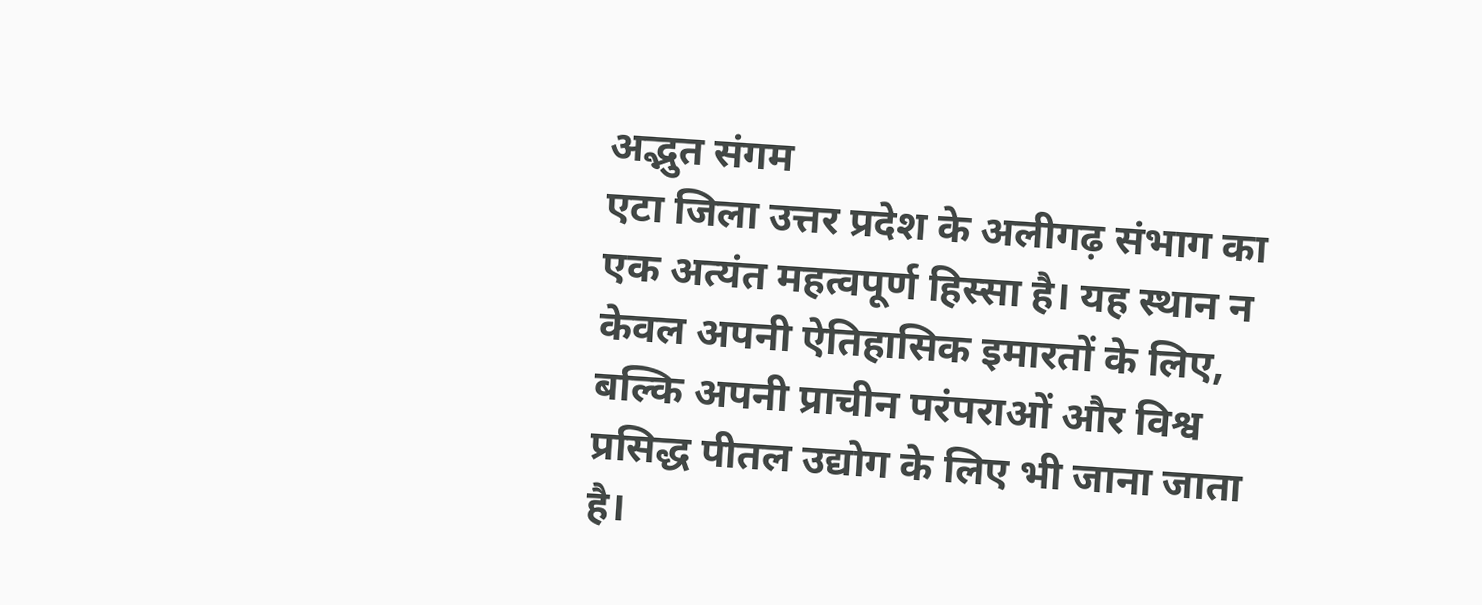अद्भुत संगम
एटा जिला उत्तर प्रदेश के अलीगढ़ संभाग का एक अत्यंत महत्वपूर्ण हिस्सा है। यह स्थान न केवल अपनी ऐतिहासिक इमारतों के लिए, बल्कि अपनी प्राचीन परंपराओं और विश्व प्रसिद्ध पीतल उद्योग के लिए भी जाना जाता है।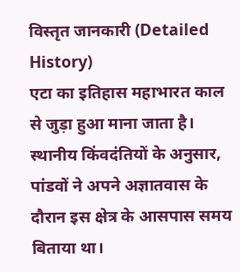विस्तृत जानकारी (Detailed History)
एटा का इतिहास महाभारत काल से जुड़ा हुआ माना जाता है। स्थानीय किंवदंतियों के अनुसार, पांडवों ने अपने अज्ञातवास के दौरान इस क्षेत्र के आसपास समय बिताया था।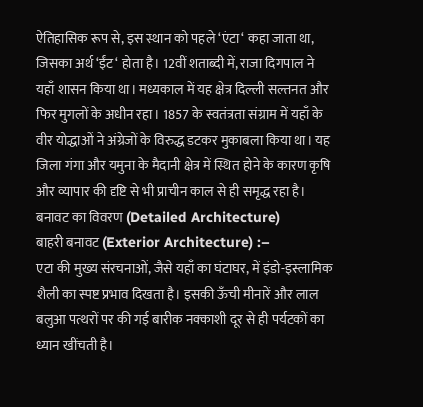ऐतिहासिक रूप से, इस स्थान को पहले ‘एंटा‘ कहा जाता था, जिसका अर्थ ‘ईंट‘ होता है। 12वीं शताब्दी में, राजा दिगपाल ने यहाँ शासन किया था। मध्यकाल में यह क्षेत्र दिल्ली सल्तनत और फिर मुगलों के अधीन रहा। 1857 के स्वतंत्रता संग्राम में यहाँ के वीर योद्धाओं ने अंग्रेजों के विरुद्ध डटकर मुकाबला किया था। यह जिला गंगा और यमुना के मैदानी क्षेत्र में स्थित होने के कारण कृषि और व्यापार की दृष्टि से भी प्राचीन काल से ही समृद्ध रहा है।
बनावट का विवरण (Detailed Architecture)
बाहरी बनावट (Exterior Architecture) :–
एटा की मुख्य संरचनाओं, जैसे यहाँ का घंटाघर, में इंडो-इस्लामिक शैली का स्पष्ट प्रभाव दिखता है। इसकी ऊँची मीनारें और लाल बलुआ पत्थरों पर की गई बारीक नक्काशी दूर से ही पर्यटकों का ध्यान खींचती है।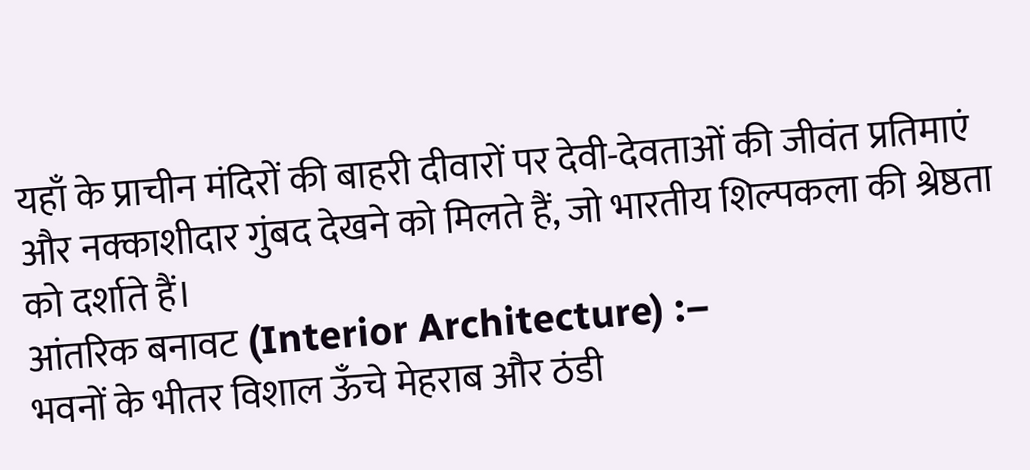यहाँ के प्राचीन मंदिरों की बाहरी दीवारों पर देवी-देवताओं की जीवंत प्रतिमाएं और नक्काशीदार गुंबद देखने को मिलते हैं, जो भारतीय शिल्पकला की श्रेष्ठता को दर्शाते हैं।
आंतरिक बनावट (Interior Architecture) :–
भवनों के भीतर विशाल ऊँचे मेहराब और ठंडी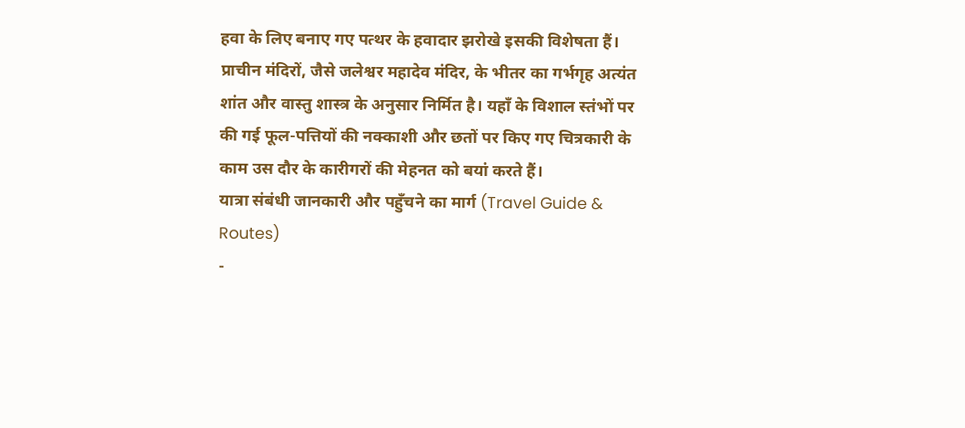हवा के लिए बनाए गए पत्थर के हवादार झरोखे इसकी विशेषता हैं। प्राचीन मंदिरों, जैसे जलेश्वर महादेव मंदिर, के भीतर का गर्भगृह अत्यंत शांत और वास्तु शास्त्र के अनुसार निर्मित है। यहाँ के विशाल स्तंभों पर की गई फूल-पत्तियों की नक्काशी और छतों पर किए गए चित्रकारी के काम उस दौर के कारीगरों की मेहनत को बयां करते हैं।
यात्रा संबंधी जानकारी और पहुँचने का मार्ग (Travel Guide & Routes)
-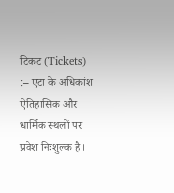टिकट (Tickets) :– एटा के अधिकांश ऐतिहासिक और धार्मिक स्थलों पर प्रवेश निःशुल्क है।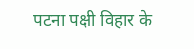पटना पक्षी विहार के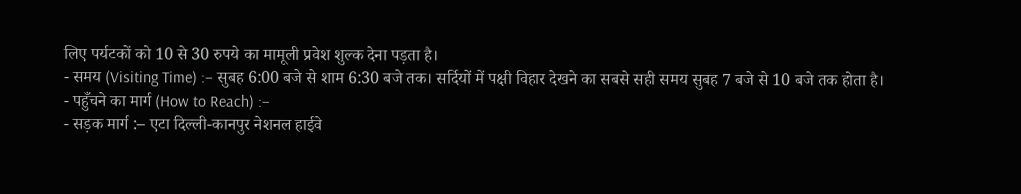लिए पर्यटकों को 10 से 30 रुपये का मामूली प्रवेश शुल्क देना पड़ता है।
- समय (Visiting Time) :– सुबह 6:00 बजे से शाम 6:30 बजे तक। सर्दियों में पक्षी विहार देखने का सबसे सही समय सुबह 7 बजे से 10 बजे तक होता है।
- पहुँचने का मार्ग (How to Reach) :–
- सड़क मार्ग :– एटा दिल्ली-कानपुर नेशनल हाईवे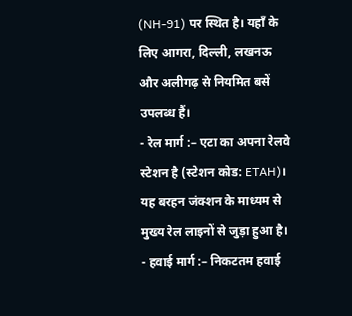(NH-91) पर स्थित है। यहाँ के लिए आगरा, दिल्ली, लखनऊ और अलीगढ़ से नियमित बसें उपलब्ध हैं।
- रेल मार्ग :– एटा का अपना रेलवे स्टेशन है (स्टेशन कोड: ETAH)। यह बरहन जंक्शन के माध्यम से मुख्य रेल लाइनों से जुड़ा हुआ है।
- हवाई मार्ग :– निकटतम हवाई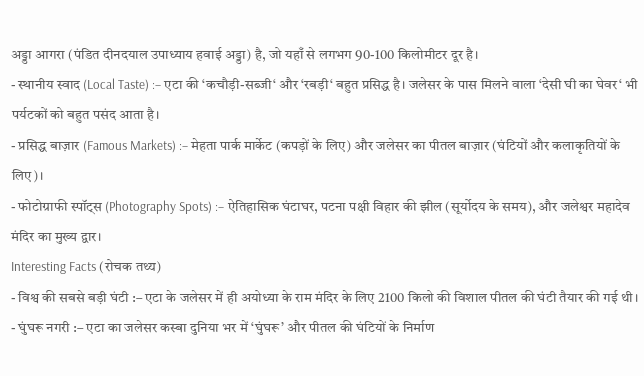अड्डा आगरा (पंडित दीनदयाल उपाध्याय हवाई अड्डा) है, जो यहाँ से लगभग 90-100 किलोमीटर दूर है।
- स्थानीय स्वाद (Local Taste) :– एटा की ‘कचौड़ी-सब्जी‘ और ‘रबड़ी‘ बहुत प्रसिद्ध है। जलेसर के पास मिलने वाला ‘देसी घी का घेवर‘ भी पर्यटकों को बहुत पसंद आता है।
- प्रसिद्ध बाज़ार (Famous Markets) :– मेहता पार्क मार्केट (कपड़ों के लिए) और जलेसर का पीतल बाज़ार (घंटियों और कलाकृतियों के लिए)।
- फोटोग्राफी स्पॉट्स (Photography Spots) :– ऐतिहासिक घंटाघर, पटना पक्षी विहार की झील (सूर्योदय के समय), और जलेश्वर महादेव मंदिर का मुख्य द्वार।
Interesting Facts (रोचक तथ्य)
- विश्व की सबसे बड़ी घंटी :– एटा के जलेसर में ही अयोध्या के राम मंदिर के लिए 2100 किलो की विशाल पीतल की घंटी तैयार की गई थी।
- घुंघरू नगरी :– एटा का जलेसर कस्बा दुनिया भर में ‘घुंघरू’ और पीतल की घंटियों के निर्माण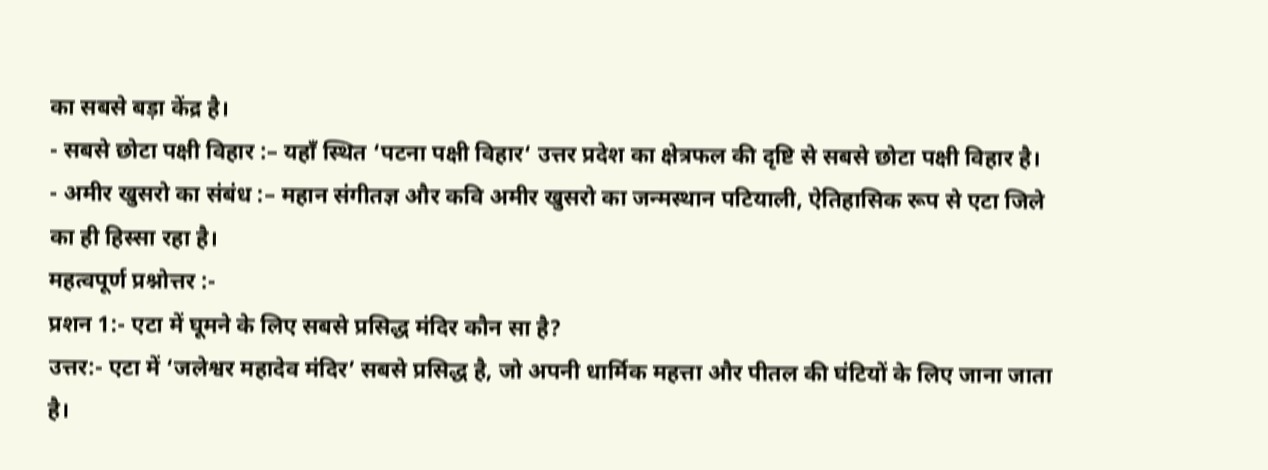का सबसे बड़ा केंद्र है।
- सबसे छोटा पक्षी विहार :– यहाँ स्थित ‘पटना पक्षी विहार‘ उत्तर प्रदेश का क्षेत्रफल की दृष्टि से सबसे छोटा पक्षी विहार है।
- अमीर खुसरो का संबंध :– महान संगीतज्ञ और कवि अमीर खुसरो का जन्मस्थान पटियाली, ऐतिहासिक रूप से एटा जिले का ही हिस्सा रहा है।
महत्वपूर्ण प्रश्नोत्तर :-
प्रशन 1:- एटा में घूमने के लिए सबसे प्रसिद्ध मंदिर कौन सा है?
उत्तर:- एटा में ‘जलेश्वर महादेव मंदिर’ सबसे प्रसिद्ध है, जो अपनी धार्मिक महत्ता और पीतल की घंटियों के लिए जाना जाता है।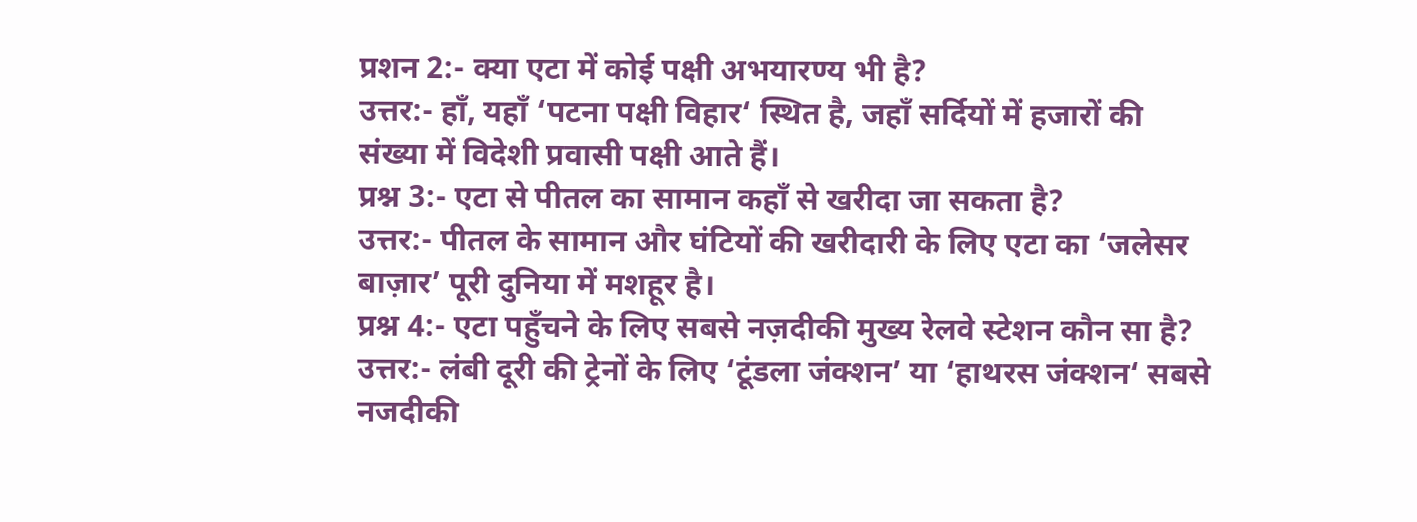प्रशन 2:- क्या एटा में कोई पक्षी अभयारण्य भी है?
उत्तर:- हाँ, यहाँ ‘पटना पक्षी विहार‘ स्थित है, जहाँ सर्दियों में हजारों की संख्या में विदेशी प्रवासी पक्षी आते हैं।
प्रश्न 3:- एटा से पीतल का सामान कहाँ से खरीदा जा सकता है?
उत्तर:- पीतल के सामान और घंटियों की खरीदारी के लिए एटा का ‘जलेसर बाज़ार’ पूरी दुनिया में मशहूर है।
प्रश्न 4:- एटा पहुँचने के लिए सबसे नज़दीकी मुख्य रेलवे स्टेशन कौन सा है?
उत्तर:- लंबी दूरी की ट्रेनों के लिए ‘टूंडला जंक्शन’ या ‘हाथरस जंक्शन‘ सबसे नजदीकी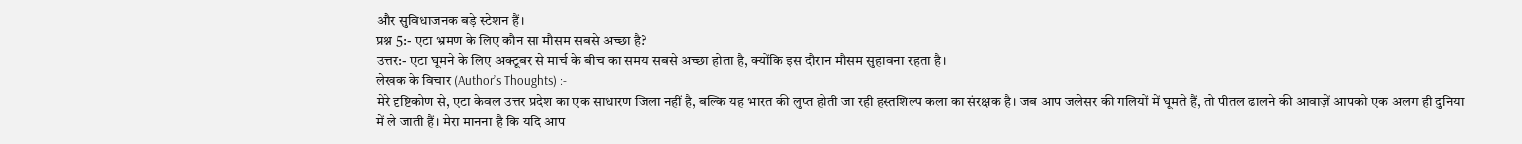और सुविधाजनक बड़े स्टेशन हैं।
प्रश्न 5:- एटा भ्रमण के लिए कौन सा मौसम सबसे अच्छा है?
उत्तर:- एटा घूमने के लिए अक्टूबर से मार्च के बीच का समय सबसे अच्छा होता है, क्योंकि इस दौरान मौसम सुहावना रहता है।
लेखक के विचार (Author’s Thoughts) :-
मेरे दृष्टिकोण से, एटा केवल उत्तर प्रदेश का एक साधारण जिला नहीं है, बल्कि यह भारत की लुप्त होती जा रही हस्तशिल्प कला का संरक्षक है। जब आप जलेसर की गलियों में घूमते हैं, तो पीतल ढालने की आवाज़ें आपको एक अलग ही दुनिया में ले जाती हैं। मेरा मानना है कि यदि आप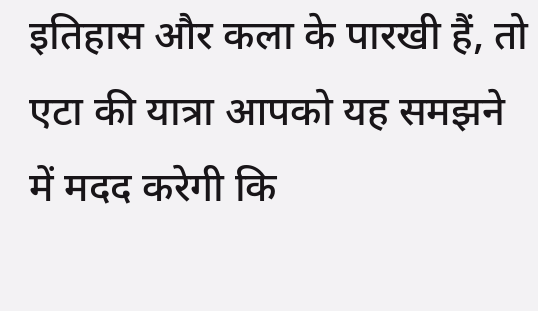इतिहास और कला के पारखी हैं, तो एटा की यात्रा आपको यह समझने में मदद करेगी कि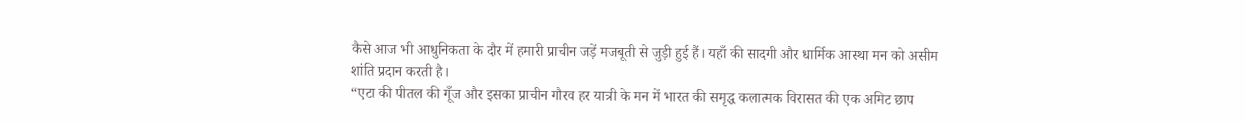कैसे आज भी आधुनिकता के दौर में हमारी प्राचीन जड़ें मजबूती से जुड़ी हुई हैं। यहाँ की सादगी और धार्मिक आस्था मन को असीम शांति प्रदान करती है।
“एटा की पीतल की गूँज और इसका प्राचीन गौरव हर यात्री के मन में भारत की समृद्ध कलात्मक विरासत की एक अमिट छाप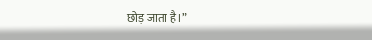छोड़ जाता है।”